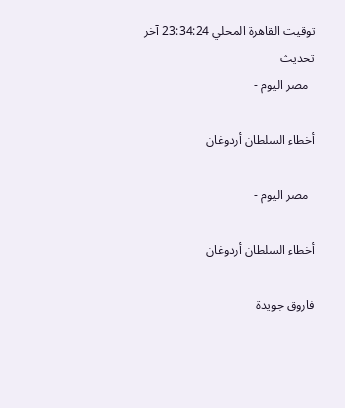توقيت القاهرة المحلي 23:34:24 آخر تحديث
  مصر اليوم -

أخطاء السلطان أردوغان

  مصر اليوم -

أخطاء السلطان أردوغان

فاروق جويدة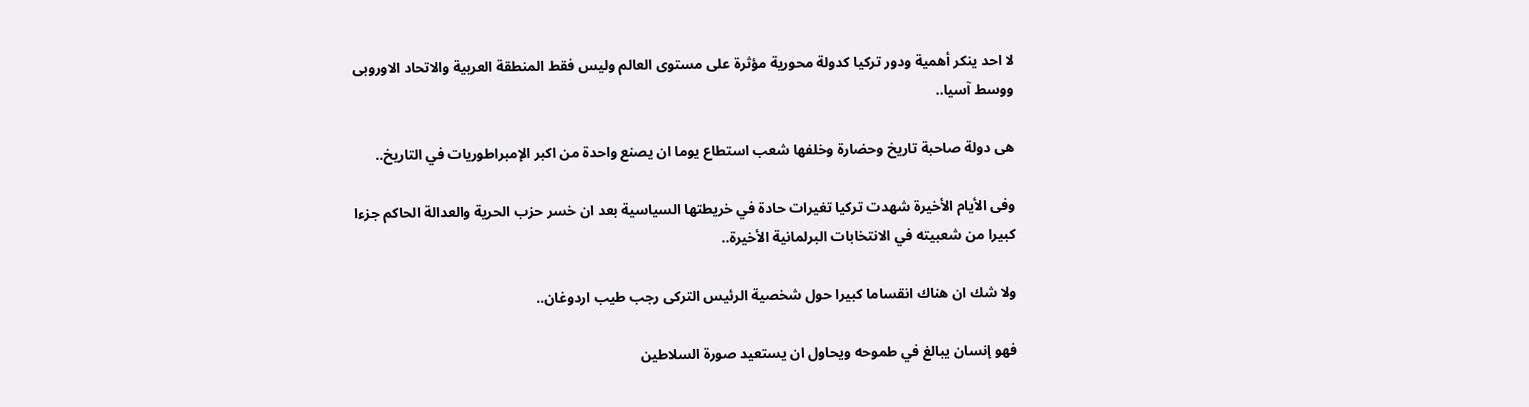لا احد ينكر أهمية ودور تركيا كدولة محورية مؤثرة على مستوى العالم وليس فقط المنطقة العربية والاتحاد الاوروبى ووسط آسيا..

هى دولة صاحبة تاريخ وحضارة وخلفها شعب استطاع يوما ان يصنع واحدة من اكبر الإمبراطوريات في التاريخ..

وفى الأيام الأخيرة شهدت تركيا تغيرات حادة في خريطتها السياسية بعد ان خسر حزب الحرية والعدالة الحاكم جزءا كبيرا من شعبيته في الانتخابات البرلمانية الأخيرة..

ولا شك ان هناك انقساما كبيرا حول شخصية الرئيس التركى رجب طيب اردوغان..

فهو إنسان يبالغ في طموحه ويحاول ان يستعيد صورة السلاطين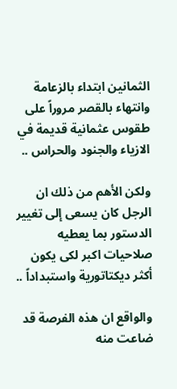الثمانين ابتداء بالزعامة وانتهاء بالقصر مروراً على طقوس عثمانية قديمة في الازياء والجنود والحراس ..

ولكن الأهم من ذلك ان الرجل كان يسعى إلى تغيير الدستور بما يعطيه صلاحيات اكبر لكى يكون أكثر ديكتاتورية واستبداداً ..

والواقع ان هذه الفرصة قد ضاعت منه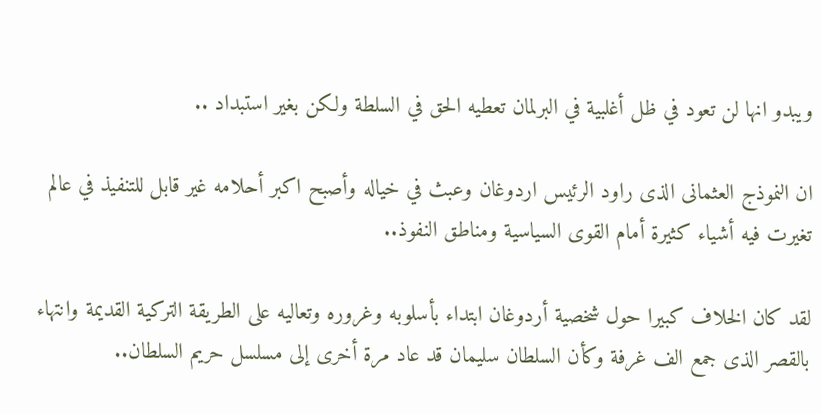ويبدو انها لن تعود في ظل أغلبية في البرلمان تعطيه الحق في السلطة ولكن بغير استبداد ..

ان النموذج العثمانى الذى راود الرئيس اردوغان وعبث في خياله وأصبح اكبر أحلامه غير قابل للتنفيذ في عالم تغيرت فيه أشياء كثيرة أمام القوى السياسية ومناطق النفوذ..

لقد كان الخلاف كبيرا حول شخصية أردوغان ابتداء بأسلوبه وغروره وتعاليه على الطريقة التركية القديمة وانتهاء بالقصر الذى جمع الف غرفة وكأن السلطان سليمان قد عاد مرة أخرى إلى مسلسل حريم السلطان..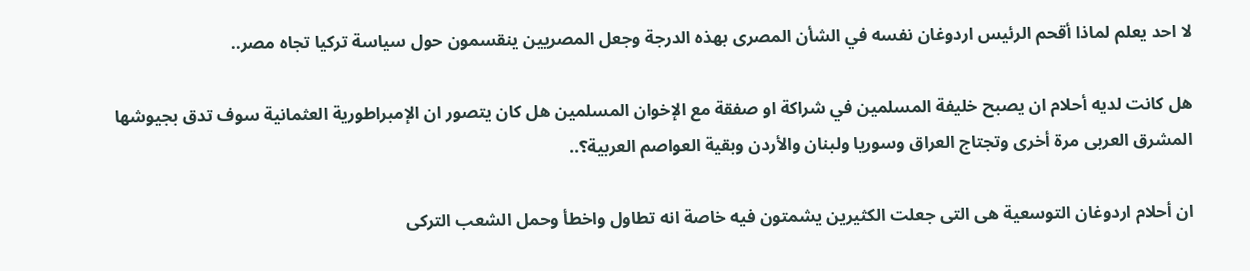لا احد يعلم لماذا أقحم الرئيس اردوغان نفسه في الشأن المصرى بهذه الدرجة وجعل المصريين ينقسمون حول سياسة تركيا تجاه مصر..

هل كانت لديه أحلام ان يصبح خليفة المسلمين في شراكة او صفقة مع الإخوان المسلمين هل كان يتصور ان الإمبراطورية العثمانية سوف تدق بجيوشها المشرق العربى مرة أخرى وتجتاج العراق وسوريا ولبنان والأردن وبقية العواصم العربية؟..

ان أحلام اردوغان التوسعية هى التى جعلت الكثيرين يشمتون فيه خاصة انه تطاول واخطأ وحمل الشعب التركى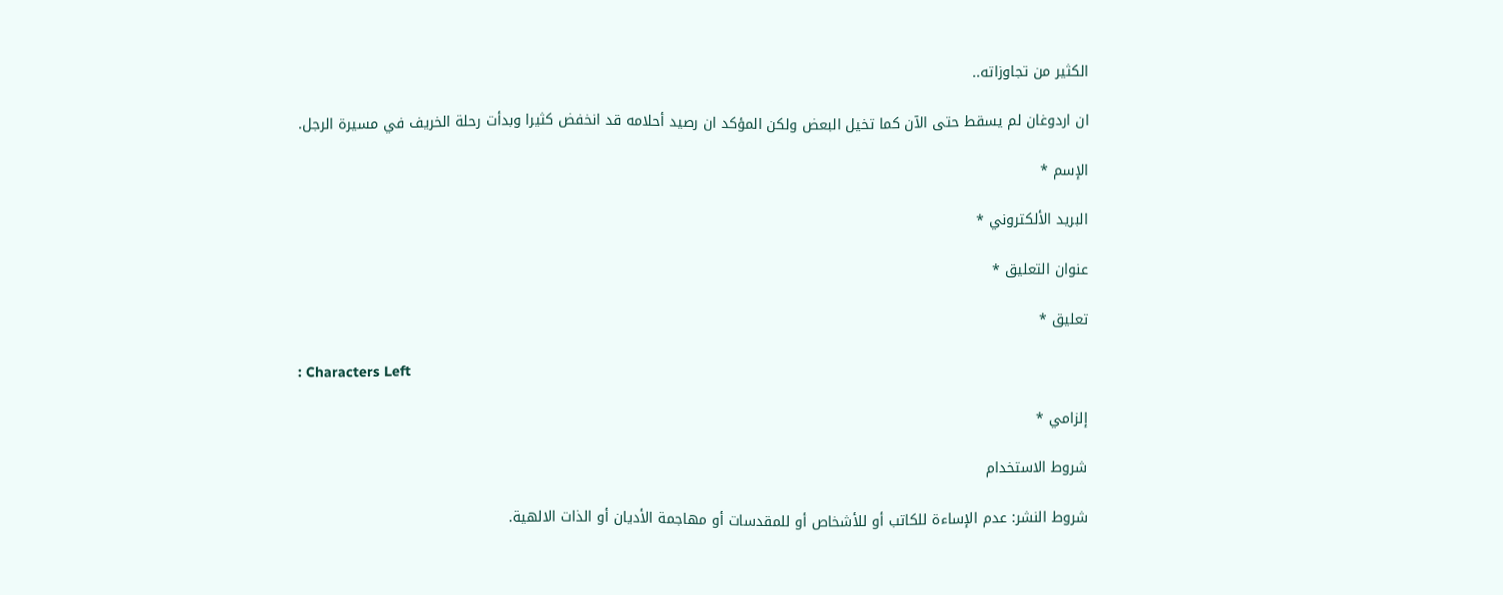الكثير من تجاوزاته..

ان اردوغان لم يسقط حتى الآن كما تخيل البعض ولكن المؤكد ان رصيد أحلامه قد انخفض كثيرا وبدأت رحلة الخريف في مسيرة الرجل.

الإسم *

البريد الألكتروني *

عنوان التعليق *

تعليق *

: Characters Left

إلزامي *

شروط الاستخدام

شروط النشر: عدم الإساءة للكاتب أو للأشخاص أو للمقدسات أو مهاجمة الأديان أو الذات الالهية.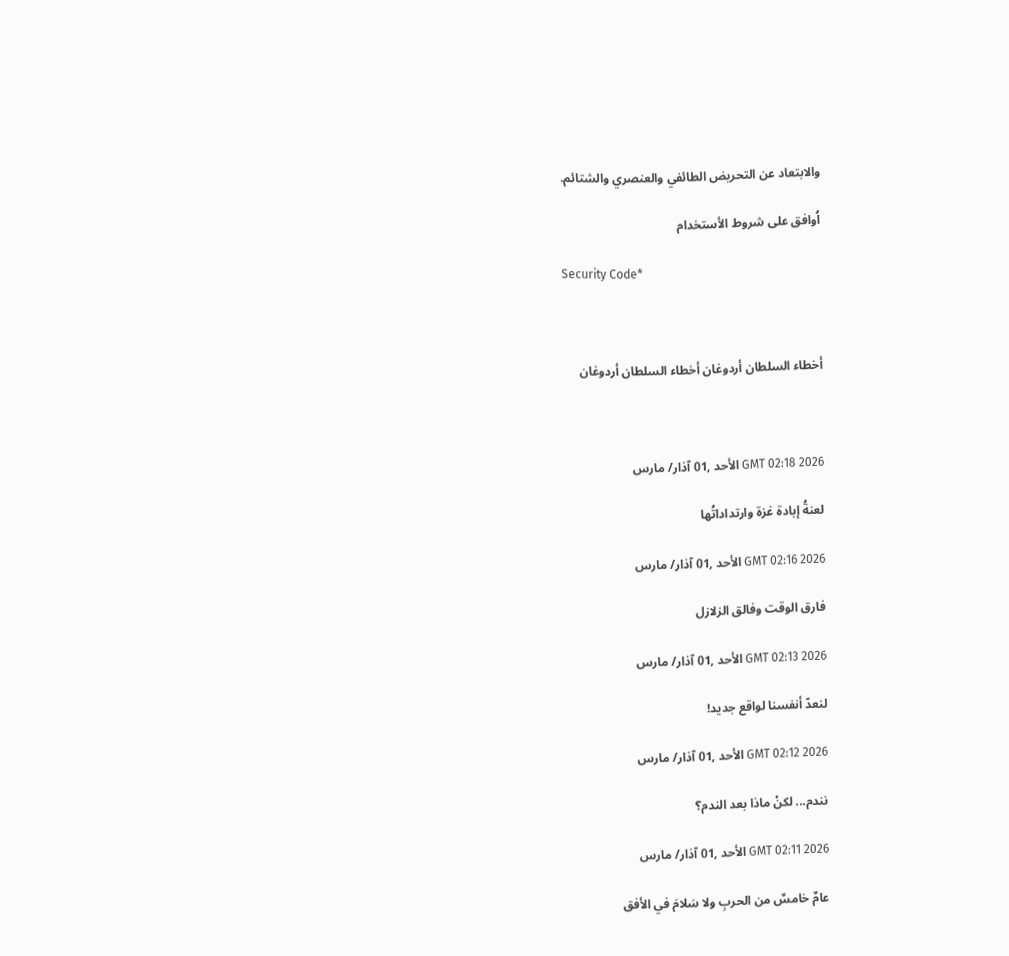والابتعاد عن التحريض الطائفي والعنصري والشتائم.

اُوافق على شروط الأستخدام

Security Code*



أخطاء السلطان أردوغان أخطاء السلطان أردوغان



GMT 02:18 2026 الأحد ,01 آذار/ مارس

لعنةُ إبادة غزة وارتداداتُها

GMT 02:16 2026 الأحد ,01 آذار/ مارس

فارق الوقت وفالق الزلازل

GMT 02:13 2026 الأحد ,01 آذار/ مارس

لنعدّ أنفسنا لواقع جديد!

GMT 02:12 2026 الأحد ,01 آذار/ مارس

نندم... لكنْ ماذا بعد الندم؟

GMT 02:11 2026 الأحد ,01 آذار/ مارس

عامٌ خامسٌ من الحربِ ولا سَلامَ في الأفق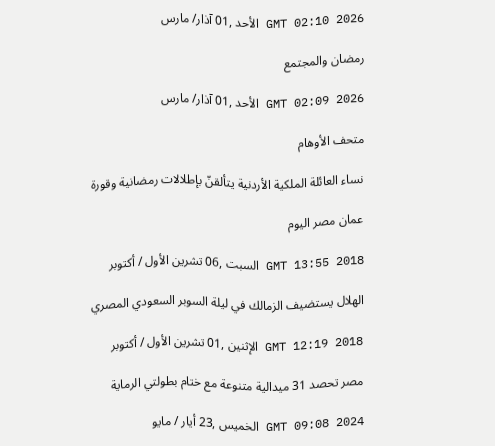GMT 02:10 2026 الأحد ,01 آذار/ مارس

رمضان والمجتمع

GMT 02:09 2026 الأحد ,01 آذار/ مارس

متحف الأوهام

نساء العائلة الملكية الأردنية يتألقنّ بإطلالات رمضانية وقورة

عمان مصر اليوم

GMT 13:55 2018 السبت ,06 تشرين الأول / أكتوبر

الهلال يستضيف الزمالك في ليلة السوبر السعودي المصري

GMT 12:19 2018 الإثنين ,01 تشرين الأول / أكتوبر

مصر تحصد 31 ميدالية متنوعة مع ختام بطولتي الرماية

GMT 09:08 2024 الخميس ,23 أيار / مايو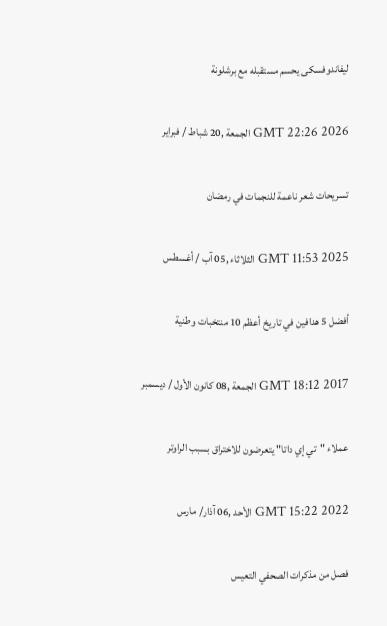ليفاندوفسكى يحسم مستقبله مع برشلونة

GMT 22:26 2026 الجمعة ,20 شباط / فبراير

تسريحات شعر ناعمة للنجمات في رمضان

GMT 11:53 2025 الثلاثاء ,05 آب / أغسطس

أفضل 5 هدافين في تاريخ أعظم 10 منتخبات وطنية

GMT 18:12 2017 الجمعة ,08 كانون الأول / ديسمبر

عملاء "تي إي داتا" يتعرضون للاختراق بسبب الراوتر

GMT 15:22 2022 الأحد ,06 آذار/ مارس

فصل من مذكرات الصحفي التعيس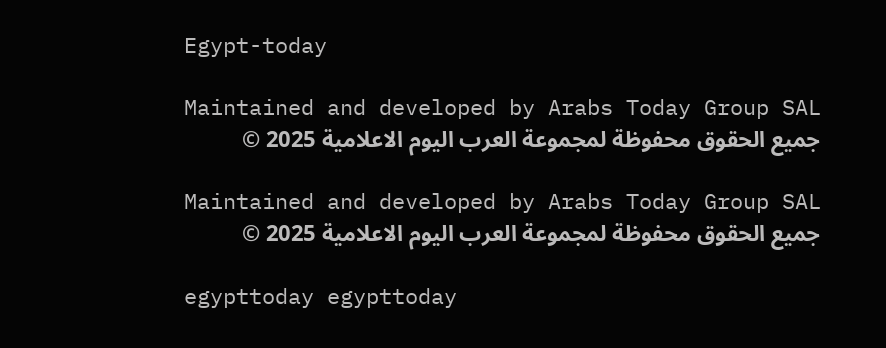Egypt-today

Maintained and developed by Arabs Today Group SAL
جميع الحقوق محفوظة لمجموعة العرب اليوم الاعلامية 2025 ©

Maintained and developed by Arabs Today Group SAL
جميع الحقوق محفوظة لمجموعة العرب اليوم الاعلامية 2025 ©

egypttoday egypttoday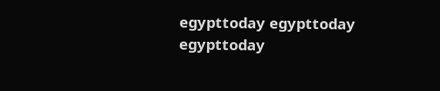egypttoday egypttoday
egypttoday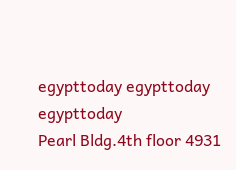egypttoday egypttoday
egypttoday
Pearl Bldg.4th floor 4931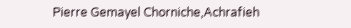Pierre Gemayel Chorniche,Achrafieh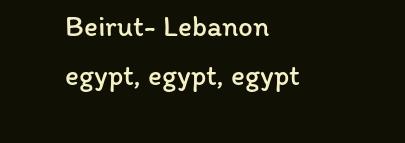Beirut- Lebanon
egypt, egypt, egypt